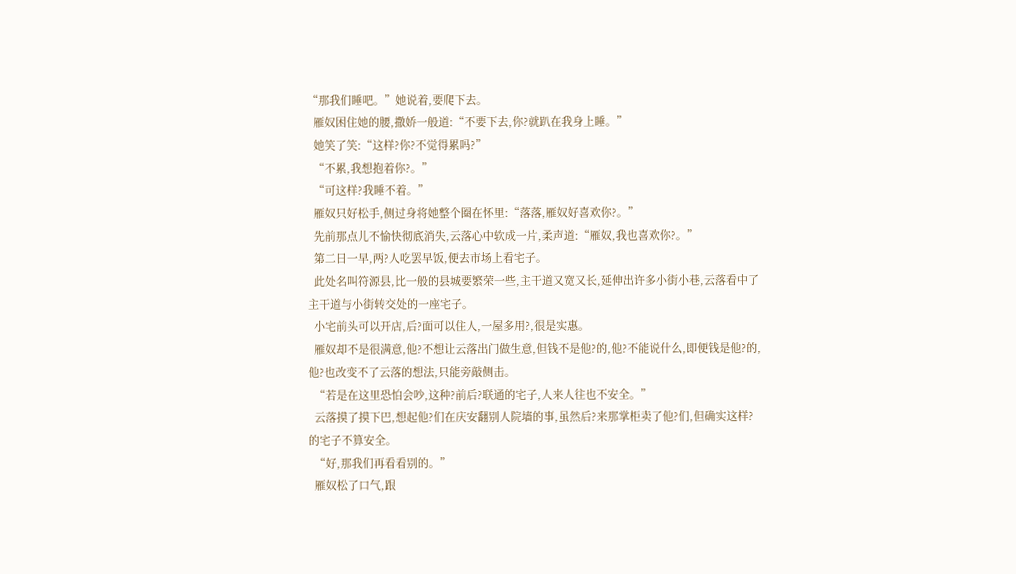“那我们睡吧。”她说着,要爬下去。
  雁奴困住她的腰,撒娇一般道:“不要下去,你?就趴在我身上睡。”
  她笑了笑:“这样?你?不觉得累吗?”
  “不累,我想抱着你?。”
  “可这样?我睡不着。”
  雁奴只好松手,侧过身将她整个圈在怀里:“落落,雁奴好喜欢你?。”
  先前那点儿不愉快彻底消失,云落心中软成一片,柔声道:“雁奴,我也喜欢你?。”
  第二日一早,两?人吃罢早饭,便去市场上看宅子。
  此处名叫符源县,比一般的县城要繁荣一些,主干道又宽又长,延伸出许多小街小巷,云落看中了主干道与小街转交处的一座宅子。
  小宅前头可以开店,后?面可以住人,一屋多用?,很是实惠。
  雁奴却不是很满意,他?不想让云落出门做生意,但钱不是他?的,他?不能说什么,即便钱是他?的,他?也改变不了云落的想法,只能旁敲侧击。
  “若是在这里恐怕会吵,这种?前后?联通的宅子,人来人往也不安全。”
  云落摸了摸下巴,想起他?们在庆安翻别人院墙的事,虽然后?来那掌柜卖了他?们,但确实这样?的宅子不算安全。
  “好,那我们再看看别的。”
  雁奴松了口气,跟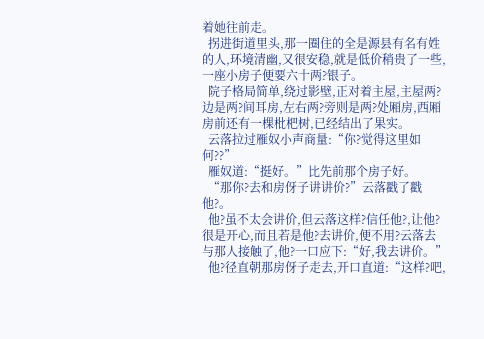着她往前走。
  拐进街道里头,那一圈住的全是源县有名有姓的人,环境清幽,又很安稳,就是低价稍贵了一些,一座小房子便要六十两?银子。
  院子格局简单,绕过影壁,正对着主屋,主屋两?边是两?间耳房,左右两?旁则是两?处厢房,西厢房前还有一棵枇杷树,已经结出了果实。
  云落拉过雁奴小声商量:“你?觉得这里如何??”
  雁奴道:“挺好。”比先前那个房子好。
  “那你?去和房伢子讲讲价?”云落戳了戳他?。
  他?虽不太会讲价,但云落这样?信任他?,让他?很是开心,而且若是他?去讲价,便不用?云落去与那人接触了,他?一口应下:“好,我去讲价。”
  他?径直朝那房伢子走去,开口直道:“这样?吧,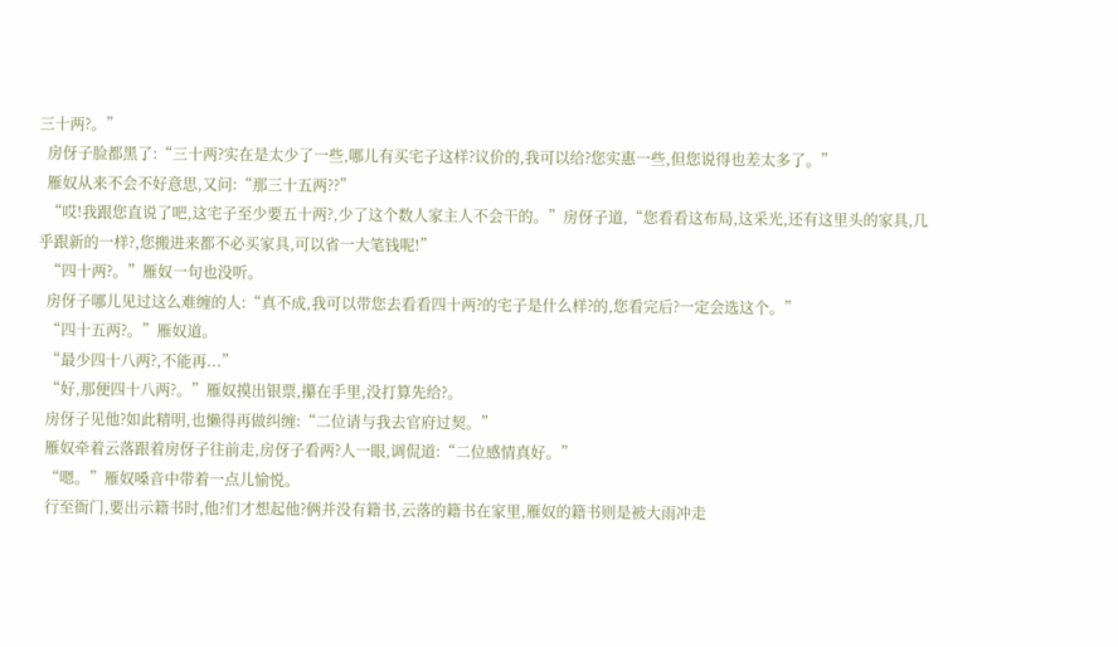三十两?。”
  房伢子脸都黑了:“三十两?实在是太少了一些,哪儿有买宅子这样?议价的,我可以给?您实惠一些,但您说得也差太多了。”
  雁奴从来不会不好意思,又问:“那三十五两??”
  “哎!我跟您直说了吧,这宅子至少要五十两?,少了这个数人家主人不会干的。”房伢子道,“您看看这布局,这采光,还有这里头的家具,几乎跟新的一样?,您搬进来都不必买家具,可以省一大笔钱呢!”
  “四十两?。”雁奴一句也没听。
  房伢子哪儿见过这么难缠的人:“真不成,我可以带您去看看四十两?的宅子是什么样?的,您看完后?一定会选这个。”
  “四十五两?。”雁奴道。
  “最少四十八两?,不能再...”
  “好,那便四十八两?。”雁奴摸出银票,攥在手里,没打算先给?。
  房伢子见他?如此精明,也懒得再做纠缠:“二位请与我去官府过契。”
  雁奴牵着云落跟着房伢子往前走,房伢子看两?人一眼,调侃道:“二位感情真好。”
  “嗯。”雁奴嗓音中带着一点儿愉悦。
  行至衙门,要出示籍书时,他?们才想起他?俩并没有籍书,云落的籍书在家里,雁奴的籍书则是被大雨冲走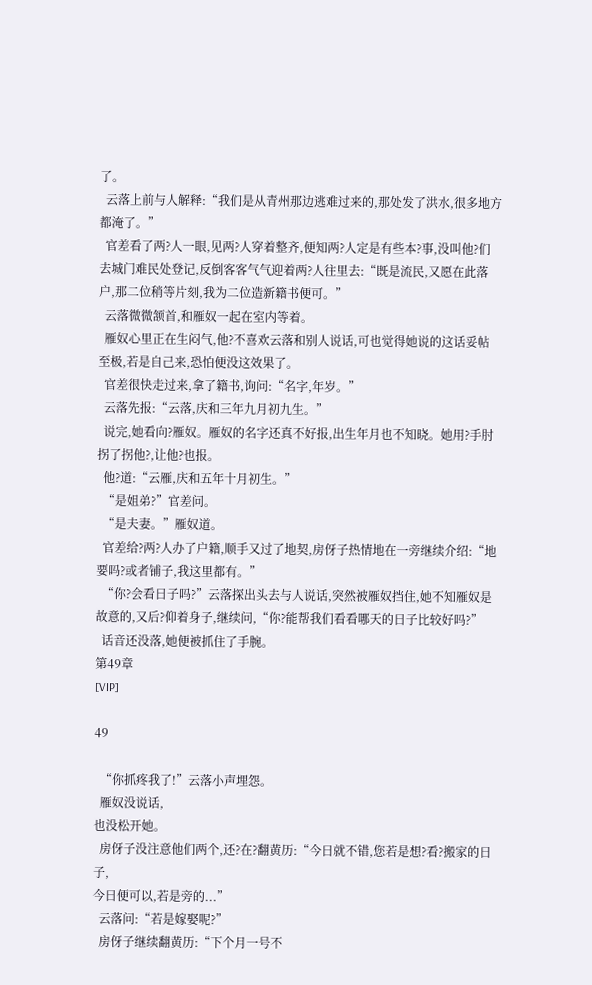了。
  云落上前与人解释:“我们是从青州那边逃难过来的,那处发了洪水,很多地方都淹了。”
  官差看了两?人一眼,见两?人穿着整齐,便知两?人定是有些本?事,没叫他?们去城门难民处登记,反倒客客气气迎着两?人往里去:“既是流民,又愿在此落户,那二位稍等片刻,我为二位造新籍书便可。”
  云落微微颔首,和雁奴一起在室内等着。
  雁奴心里正在生闷气,他?不喜欢云落和别人说话,可也觉得她说的这话妥帖至极,若是自己来,恐怕便没这效果了。
  官差很快走过来,拿了籍书,询问:“名字,年岁。”
  云落先报:“云落,庆和三年九月初九生。”
  说完,她看向?雁奴。雁奴的名字还真不好报,出生年月也不知晓。她用?手肘拐了拐他?,让他?也报。
  他?道:“云雁,庆和五年十月初生。”
  “是姐弟?”官差问。
  “是夫妻。”雁奴道。
  官差给?两?人办了户籍,顺手又过了地契,房伢子热情地在一旁继续介绍:“地要吗?或者铺子,我这里都有。”
  “你?会看日子吗?”云落探出头去与人说话,突然被雁奴挡住,她不知雁奴是故意的,又后?仰着身子,继续问,“你?能帮我们看看哪天的日子比较好吗?”
  话音还没落,她便被抓住了手腕。
第49章
[VIP]

49

  “你抓疼我了!”云落小声埋怨。
  雁奴没说话,
也没松开她。
  房伢子没注意他们两个,还?在?翻黄历:“今日就不错,您若是想?看?搬家的日子,
今日便可以,若是旁的...”
  云落问:“若是嫁娶呢?”
  房伢子继续翻黄历:“下个月一号不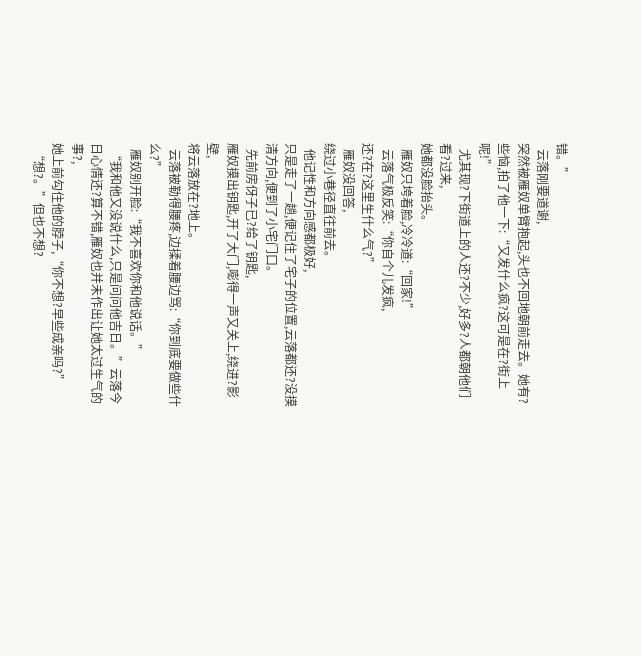错。”
  云落刚要道谢,
突然被雁奴单臂抱起,头也不回地朝前走去。她有?些恼,拍了他一下:“又发什么疯?这可是在?街上呢!”
  尤其现?下街道上的人还?不少,好多?人都朝他们看?过来,
她都没脸抬头。
  雁奴只垮着脸,冷冷道:“回家!”
  云落气极反笑:“你自个儿发疯,
还?在?这里生什么气?”
  雁奴没回答,
绕过小巷径直往前去。
  他记性和方向感都极好,
只是走了一趟,便记住了宅子的位置,云落都还?没摸清方向,便到了小宅门口。
  先前房伢子已?给了钥匙,
雁奴摸出钥匙,开了大门,嘭得一声又关上,绕进?影壁,
将云落放在?地上。
  云落被勒得腰疼,边揉着腰边骂:“你到底要做些什么?”
  雁奴别开脸:“我不喜欢你和他说话。”
  “我和他又没说什么,只是问问他吉日。”云落今日心情还?算不错,雁奴也并未作出让她太过生气的事?,
她上前勾住他的脖子,“你不想?早些成亲吗?”
  “想?。”但也不想?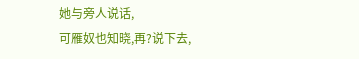她与旁人说话,
可雁奴也知晓,再?说下去,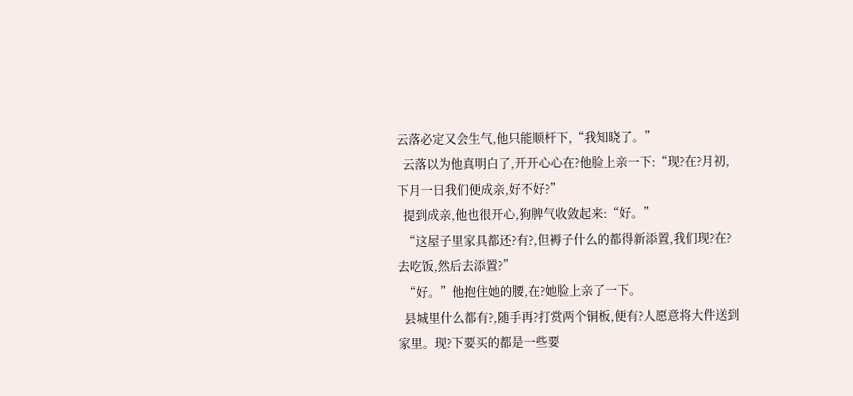云落必定又会生气,他只能顺杆下,“我知晓了。”
  云落以为他真明白了,开开心心在?他脸上亲一下:“现?在?月初,下月一日我们便成亲,好不好?”
  提到成亲,他也很开心,狗脾气收敛起来:“好。”
  “这屋子里家具都还?有?,但褥子什么的都得新添置,我们现?在?去吃饭,然后去添置?”
  “好。”他抱住她的腰,在?她脸上亲了一下。
  县城里什么都有?,随手再?打赏两个铜板,便有?人愿意将大件送到家里。现?下要买的都是一些要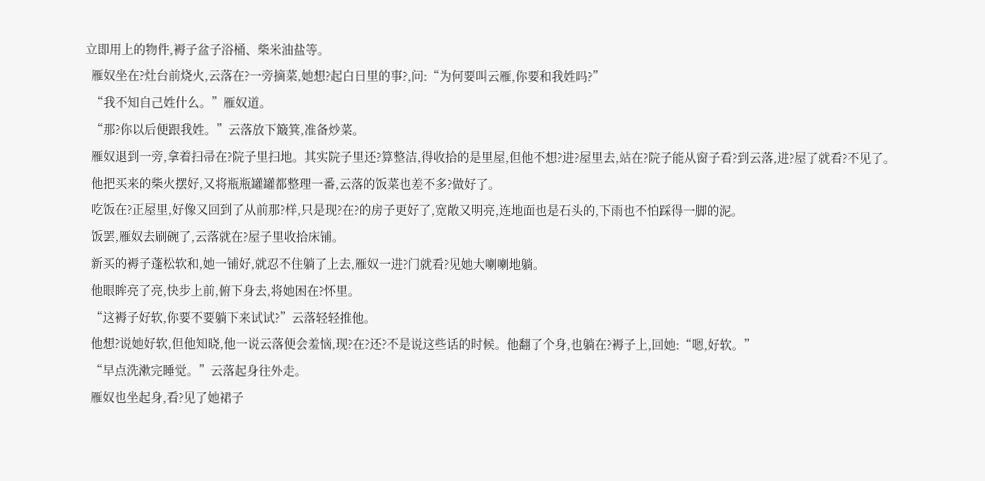立即用上的物件,褥子盆子浴桶、柴米油盐等。
  雁奴坐在?灶台前烧火,云落在?一旁摘菜,她想?起白日里的事?,问:“为何要叫云雁,你要和我姓吗?”
  “我不知自己姓什么。”雁奴道。
  “那?你以后便跟我姓。”云落放下簸箕,准备炒菜。
  雁奴退到一旁,拿着扫帚在?院子里扫地。其实院子里还?算整洁,得收拾的是里屋,但他不想?进?屋里去,站在?院子能从窗子看?到云落,进?屋了就看?不见了。
  他把买来的柴火摆好,又将瓶瓶罐罐都整理一番,云落的饭菜也差不多?做好了。
  吃饭在?正屋里,好像又回到了从前那?样,只是现?在?的房子更好了,宽敞又明亮,连地面也是石头的,下雨也不怕踩得一脚的泥。
  饭罢,雁奴去刷碗了,云落就在?屋子里收拾床铺。
  新买的褥子蓬松软和,她一铺好,就忍不住躺了上去,雁奴一进?门就看?见她大喇喇地躺。
  他眼眸亮了亮,快步上前,俯下身去,将她困在?怀里。
  “这褥子好软,你要不要躺下来试试?”云落轻轻推他。
  他想?说她好软,但他知晓,他一说云落便会羞恼,现?在?还?不是说这些话的时候。他翻了个身,也躺在?褥子上,回她:“嗯,好软。”
  “早点洗漱完睡觉。”云落起身往外走。
  雁奴也坐起身,看?见了她裙子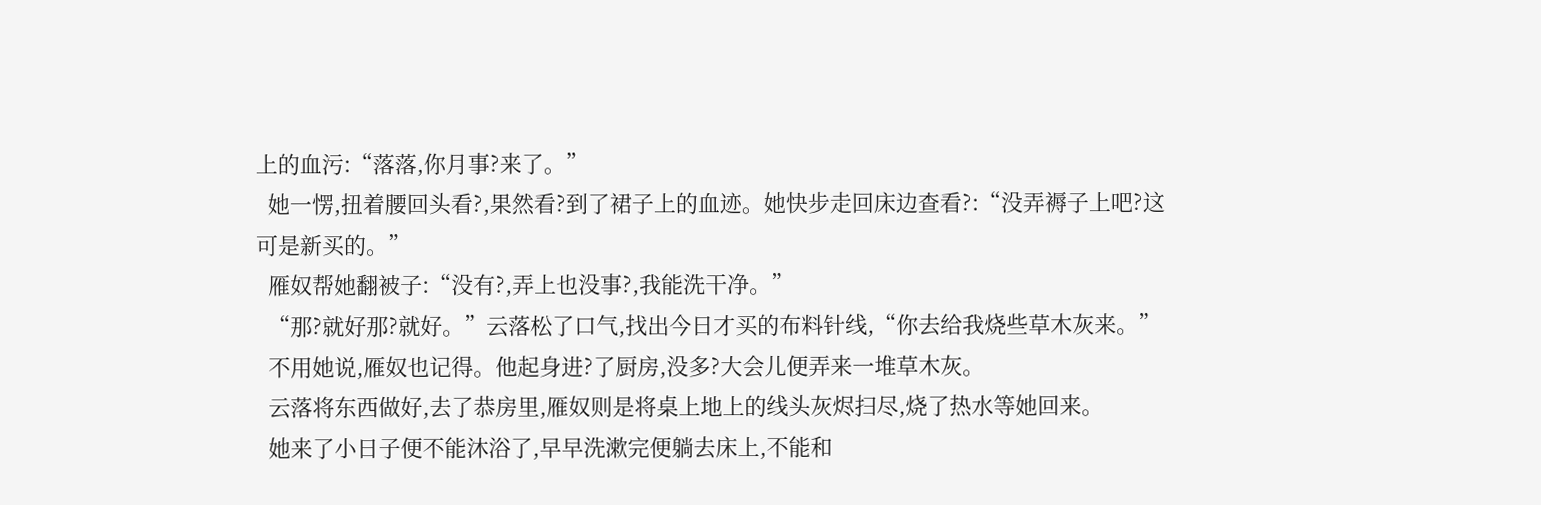上的血污:“落落,你月事?来了。”
  她一愣,扭着腰回头看?,果然看?到了裙子上的血迹。她快步走回床边查看?:“没弄褥子上吧?这可是新买的。”
  雁奴帮她翻被子:“没有?,弄上也没事?,我能洗干净。”
  “那?就好那?就好。”云落松了口气,找出今日才买的布料针线,“你去给我烧些草木灰来。”
  不用她说,雁奴也记得。他起身进?了厨房,没多?大会儿便弄来一堆草木灰。
  云落将东西做好,去了恭房里,雁奴则是将桌上地上的线头灰烬扫尽,烧了热水等她回来。
  她来了小日子便不能沐浴了,早早洗漱完便躺去床上,不能和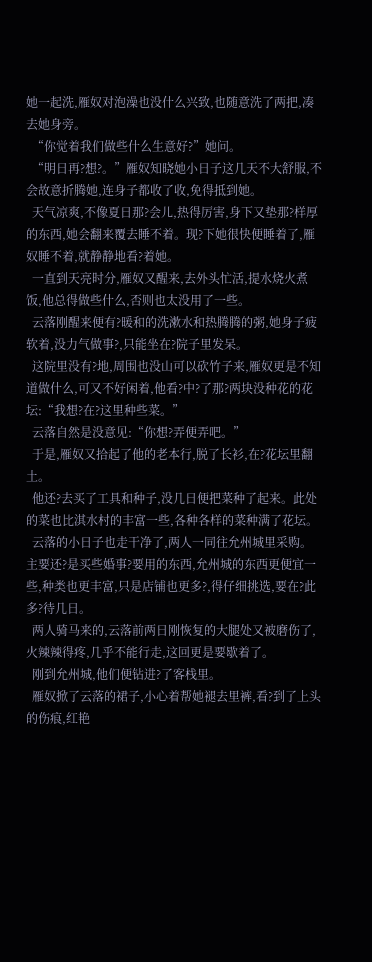她一起洗,雁奴对泡澡也没什么兴致,也随意洗了两把,凑去她身旁。
  “你觉着我们做些什么生意好?”她问。
  “明日再?想?。”雁奴知晓她小日子这几天不大舒服,不会故意折腾她,连身子都收了收,免得抵到她。
  天气凉爽,不像夏日那?会儿,热得厉害,身下又垫那?样厚的东西,她会翻来覆去睡不着。现?下她很快便睡着了,雁奴睡不着,就静静地看?着她。
  一直到天亮时分,雁奴又醒来,去外头忙活,提水烧火煮饭,他总得做些什么,否则也太没用了一些。
  云落刚醒来便有?暖和的洗漱水和热腾腾的粥,她身子疲软着,没力气做事?,只能坐在?院子里发呆。
  这院里没有?地,周围也没山可以砍竹子来,雁奴更是不知道做什么,可又不好闲着,他看?中?了那?两块没种花的花坛:“我想?在?这里种些菜。”
  云落自然是没意见:“你想?弄便弄吧。”
  于是,雁奴又拾起了他的老本行,脱了长衫,在?花坛里翻土。
  他还?去买了工具和种子,没几日便把菜种了起来。此处的菜也比淇水村的丰富一些,各种各样的菜种满了花坛。
  云落的小日子也走干净了,两人一同往允州城里采购。主要还?是买些婚事?要用的东西,允州城的东西更便宜一些,种类也更丰富,只是店铺也更多?,得仔细挑选,要在?此多?待几日。
  两人骑马来的,云落前两日刚恢复的大腿处又被磨伤了,火辣辣得疼,几乎不能行走,这回更是要歇着了。
  刚到允州城,他们便钻进?了客栈里。
  雁奴掀了云落的裙子,小心着帮她褪去里裤,看?到了上头的伤痕,红艳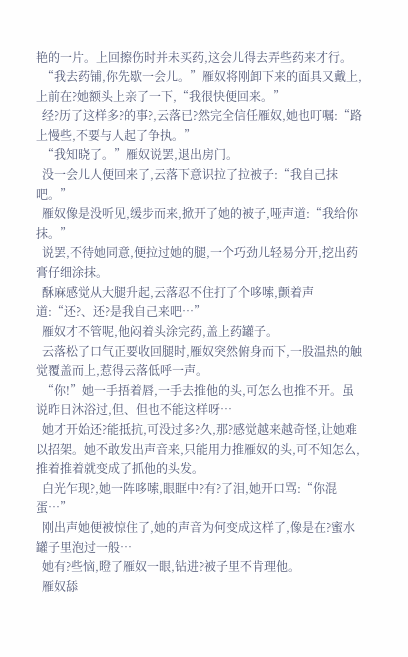艳的一片。上回擦伤时并未买药,这会儿得去弄些药来才行。
  “我去药铺,你先歇一会儿。”雁奴将刚卸下来的面具又戴上,上前在?她额头上亲了一下,“我很快便回来。”
  经?历了这样多?的事?,云落已?然完全信任雁奴,她也叮嘱:“路上慢些,不要与人起了争执。”
  “我知晓了。”雁奴说罢,退出房门。
  没一会儿人便回来了,云落下意识拉了拉被子:“我自己抹吧。”
  雁奴像是没听见,缓步而来,掀开了她的被子,哑声道:“我给你抹。”
  说罢,不待她同意,便拉过她的腿,一个巧劲儿轻易分开,挖出药膏仔细涂抹。
  酥麻感觉从大腿升起,云落忍不住打了个哆嗦,颤着声道:“还?、还?是我自己来吧…”
  雁奴才不管呢,他闷着头涂完药,盖上药罐子。
  云落松了口气正要收回腿时,雁奴突然俯身而下,一股温热的触觉覆盖而上,惹得云落低呼一声。
  “你!”她一手捂着唇,一手去推他的头,可怎么也推不开。虽说昨日沐浴过,但、但也不能这样呀…
  她才开始还?能抵抗,可没过多?久,那?感觉越来越奇怪,让她难以招架。她不敢发出声音来,只能用力推雁奴的头,可不知怎么,推着推着就变成了抓他的头发。
  白光乍现?,她一阵哆嗦,眼眶中?有?了泪,她开口骂:“你混蛋…”
  刚出声她便被惊住了,她的声音为何变成这样了,像是在?蜜水罐子里泡过一般…
  她有?些恼,瞪了雁奴一眼,钻进?被子里不肯理他。
  雁奴舔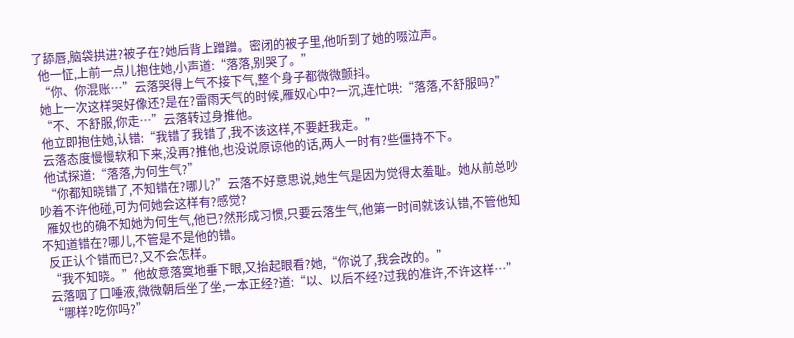了舔唇,脑袋拱进?被子在?她后背上蹭蹭。密闭的被子里,他听到了她的啜泣声。
  他一怔,上前一点儿抱住她,小声道:“落落,别哭了。”
  “你、你混账…”云落哭得上气不接下气,整个身子都微微颤抖。
  她上一次这样哭好像还?是在?雷雨天气的时候,雁奴心中?一沉,连忙哄:“落落,不舒服吗?”
  “不、不舒服,你走…”云落转过身推他。
  他立即抱住她,认错:“我错了我错了,我不该这样,不要赶我走。”
  云落态度慢慢软和下来,没再?推他,也没说原谅他的话,两人一时有?些僵持不下。
  他试探道:“落落,为何生气?”
  “你都知晓错了,不知错在?哪儿?”云落不好意思说,她生气是因为觉得太羞耻。她从前总吵吵着不许他碰,可为何她会这样有?感觉?
  雁奴也的确不知她为何生气,他已?然形成习惯,只要云落生气,他第一时间就该认错,不管他知不知道错在?哪儿,不管是不是他的错。
  反正认个错而已?,又不会怎样。
  “我不知晓。”他故意落寞地垂下眼,又抬起眼看?她,“你说了,我会改的。”
  云落咽了口唾液,微微朝后坐了坐,一本正经?道:“以、以后不经?过我的准许,不许这样…”
  “哪样?吃你吗?”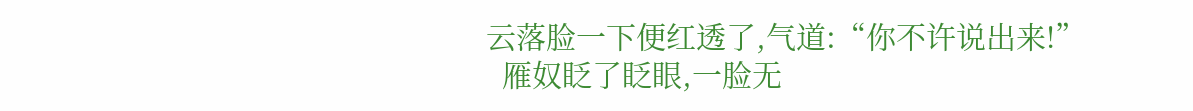云落脸一下便红透了,气道:“你不许说出来!”
  雁奴眨了眨眼,一脸无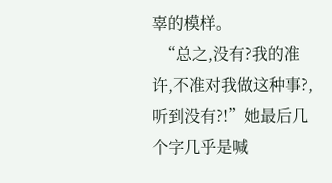辜的模样。
  “总之,没有?我的准许,不准对我做这种事?,听到没有?!”她最后几个字几乎是喊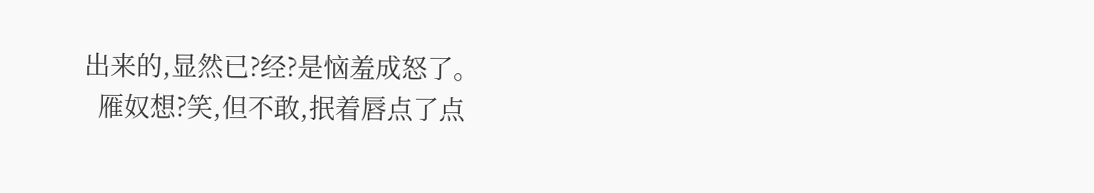出来的,显然已?经?是恼羞成怒了。
  雁奴想?笑,但不敢,抿着唇点了点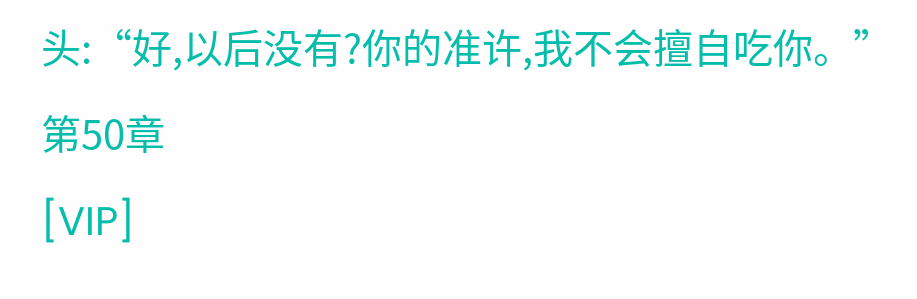头:“好,以后没有?你的准许,我不会擅自吃你。”
第50章
[VIP]